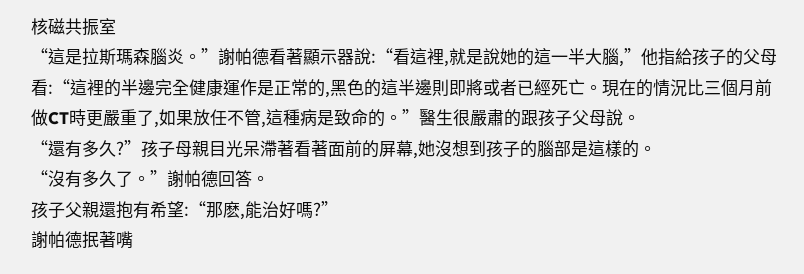核磁共振室
“這是拉斯瑪森腦炎。”謝帕德看著顯示器說:“看這裡,就是說她的這一半大腦,”他指給孩子的父母看:“這裡的半邊完全健康運作是正常的,黑色的這半邊則即將或者已經死亡。現在的情況比三個月前做CT時更嚴重了,如果放任不管,這種病是致命的。”醫生很嚴肅的跟孩子父母說。
“還有多久?”孩子母親目光呆滯著看著面前的屏幕,她沒想到孩子的腦部是這樣的。
“沒有多久了。”謝帕德回答。
孩子父親還抱有希望:“那麽,能治好嗎?”
謝帕德抿著嘴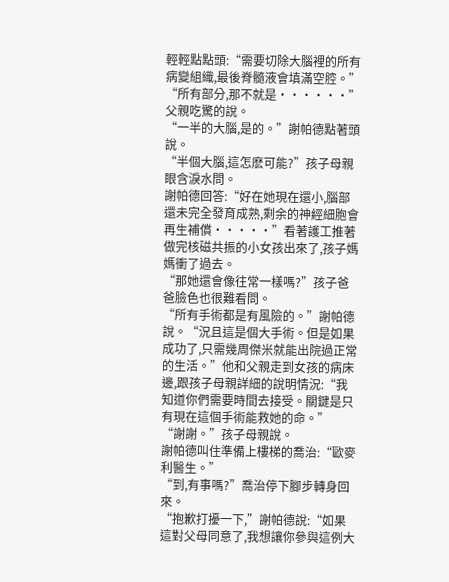輕輕點點頭:“需要切除大腦裡的所有病變組織,最後脊髓液會填滿空腔。”
“所有部分,那不就是······”父親吃驚的說。
“一半的大腦,是的。”謝帕德點著頭說。
“半個大腦,這怎麽可能?”孩子母親眼含淚水問。
謝帕德回答:“好在她現在還小,腦部還未完全發育成熟,剩余的神經細胞會再生補償·····”看著護工推著做完核磁共振的小女孩出來了,孩子媽媽衝了過去。
“那她還會像往常一樣嗎?”孩子爸爸臉色也很難看問。
“所有手術都是有風險的。”謝帕德說。“況且這是個大手術。但是如果成功了,只需幾周傑米就能出院過正常的生活。”他和父親走到女孩的病床邊,跟孩子母親詳細的說明情況:“我知道你們需要時間去接受。關鍵是只有現在這個手術能救她的命。”
“謝謝。”孩子母親說。
謝帕德叫住準備上樓梯的喬治:“歐麥利醫生。”
“到,有事嗎?”喬治停下腳步轉身回來。
“抱歉打擾一下,”謝帕德說:“如果這對父母同意了,我想讓你參與這例大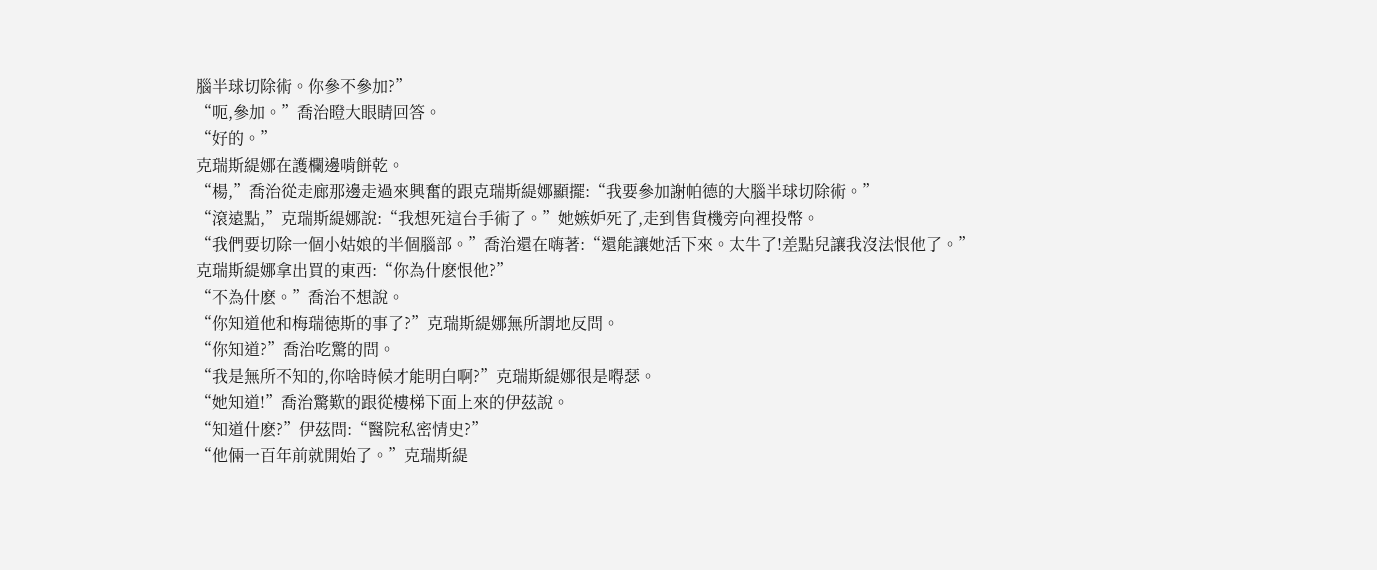腦半球切除術。你參不參加?”
“呃,參加。”喬治瞪大眼睛回答。
“好的。”
克瑞斯緹娜在護欄邊啃餅乾。
“楊,”喬治從走廊那邊走過來興奮的跟克瑞斯緹娜顯擺:“我要參加謝帕德的大腦半球切除術。”
“滾遠點,”克瑞斯緹娜說:“我想死這台手術了。”她嫉妒死了,走到售貨機旁向裡投幣。
“我們要切除一個小姑娘的半個腦部。”喬治還在嗨著:“還能讓她活下來。太牛了!差點兒讓我沒法恨他了。”
克瑞斯緹娜拿出買的東西:“你為什麽恨他?”
“不為什麽。”喬治不想說。
“你知道他和梅瑞徳斯的事了?”克瑞斯緹娜無所謂地反問。
“你知道?”喬治吃驚的問。
“我是無所不知的,你啥時候才能明白啊?”克瑞斯緹娜很是嘚瑟。
“她知道!”喬治驚歎的跟從樓梯下面上來的伊茲說。
“知道什麽?”伊茲問:“醫院私密情史?”
“他倆一百年前就開始了。”克瑞斯緹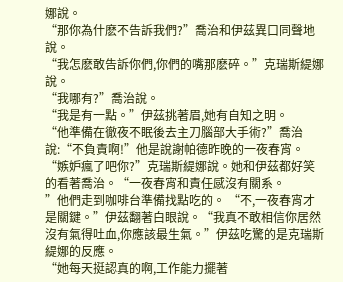娜說。
“那你為什麽不告訴我們?”喬治和伊茲異口同聲地說。
“我怎麽敢告訴你們,你們的嘴那麽碎。”克瑞斯緹娜說。
“我哪有?”喬治說。
“我是有一點。”伊茲挑著眉,她有自知之明。
“他準備在徹夜不眠後去主刀腦部大手術?”喬治說:“不負責啊!”他是說謝帕德昨晚的一夜春宵。
“嫉妒瘋了吧你?”克瑞斯緹娜說。她和伊茲都好笑的看著喬治。“一夜春宵和責任感沒有關系。
”他們走到咖啡台準備找點吃的。 “不,一夜春宵才是關鍵。”伊茲翻著白眼說。“我真不敢相信你居然沒有氣得吐血,你應該最生氣。”伊茲吃驚的是克瑞斯緹娜的反應。
“她每天挺認真的啊,工作能力擺著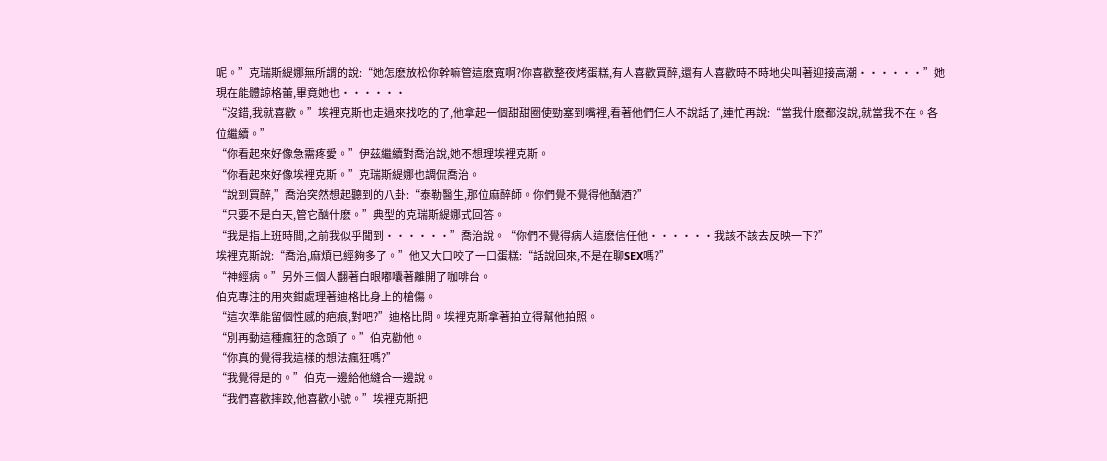呢。”克瑞斯緹娜無所謂的說:“她怎麽放松你幹嘛管這麽寬啊?你喜歡整夜烤蛋糕,有人喜歡買醉,還有人喜歡時不時地尖叫著迎接高潮······”她現在能體諒格蕾,畢竟她也······
“沒錯,我就喜歡。”埃裡克斯也走過來找吃的了,他拿起一個甜甜圈使勁塞到嘴裡,看著他們仨人不說話了,連忙再說:“當我什麽都沒說,就當我不在。各位繼續。”
“你看起來好像急需疼愛。”伊茲繼續對喬治說,她不想理埃裡克斯。
“你看起來好像埃裡克斯。”克瑞斯緹娜也調侃喬治。
“說到買醉,”喬治突然想起聽到的八卦:“泰勒醫生,那位麻醉師。你們覺不覺得他酗酒?”
“只要不是白天,管它酗什麽。”典型的克瑞斯緹娜式回答。
“我是指上班時間,之前我似乎聞到······”喬治說。“你們不覺得病人這麽信任他······我該不該去反映一下?”
埃裡克斯說:“喬治,麻煩已經夠多了。”他又大口咬了一口蛋糕:“話說回來,不是在聊SEX嗎?”
“神經病。”另外三個人翻著白眼嘟囔著離開了咖啡台。
伯克專注的用夾鉗處理著迪格比身上的槍傷。
“這次準能留個性感的疤痕,對吧?”迪格比問。埃裡克斯拿著拍立得幫他拍照。
“別再動這種瘋狂的念頭了。”伯克勸他。
“你真的覺得我這樣的想法瘋狂嗎?”
“我覺得是的。”伯克一邊給他縫合一邊說。
“我們喜歡摔跤,他喜歡小號。”埃裡克斯把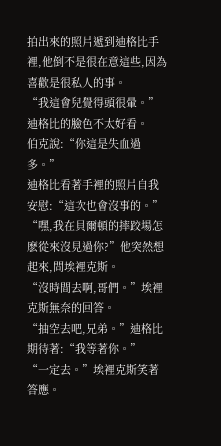拍出來的照片遞到迪格比手裡,他倒不是很在意這些,因為喜歡是很私人的事。
“我這會兒覺得頭很暈。”迪格比的臉色不太好看。
伯克說:“你這是失血過多。”
迪格比看著手裡的照片自我安慰:“這次也會沒事的。”
“嘿,我在貝爾頓的摔跤場怎麽從來沒見過你?”他突然想起來,問埃裡克斯。
“沒時間去啊,哥們。”埃裡克斯無奈的回答。
“抽空去吧,兄弟。”迪格比期待著:“我等著你。”
“一定去。”埃裡克斯笑著答應。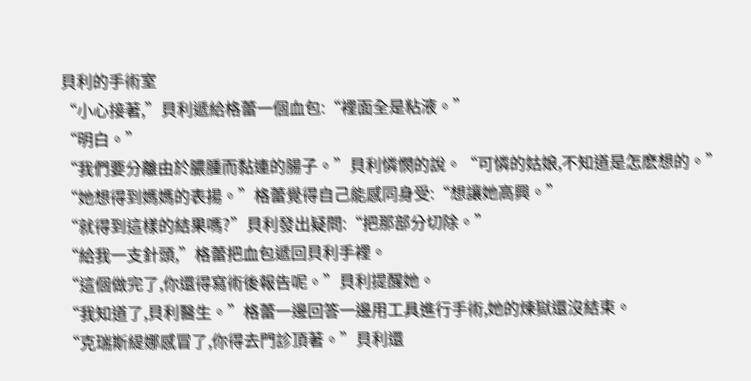貝利的手術室
“小心接著,”貝利遞給格蕾一個血包:“裡面全是粘液。”
“明白。”
“我們要分離由於膿腫而黏連的腸子。”貝利憐憫的說。“可憐的姑娘,不知道是怎麽想的。”
“她想得到媽媽的表揚。”格蕾覺得自己能感同身受:“想讓她高興。”
“就得到這樣的結果嗎?”貝利發出疑問:“把那部分切除。”
“給我一支針頭,”格蕾把血包遞回貝利手裡。
“這個做完了,你還得寫術後報告呢。”貝利提醒她。
“我知道了,貝利醫生。”格蕾一邊回答一邊用工具進行手術,她的煉獄還沒結束。
“克瑞斯緹娜感冒了,你得去門診頂著。”貝利還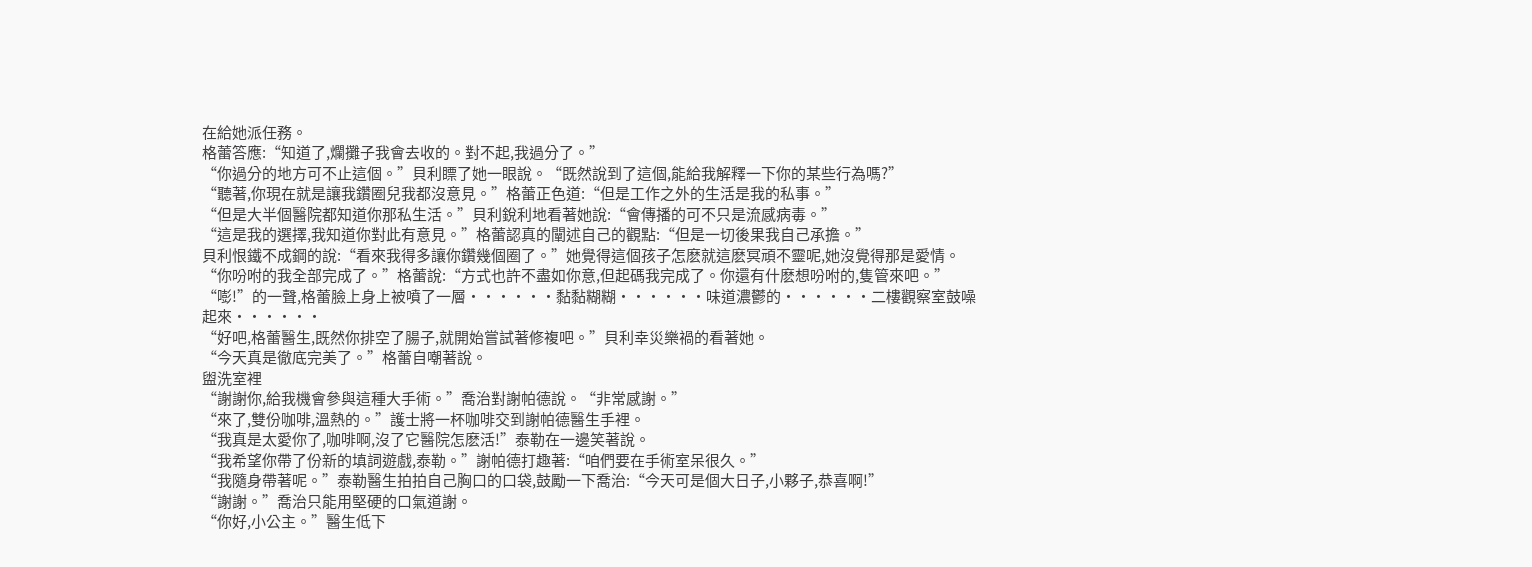在給她派任務。
格蕾答應:“知道了,爛攤子我會去收的。對不起,我過分了。”
“你過分的地方可不止這個。”貝利瞟了她一眼說。“既然說到了這個,能給我解釋一下你的某些行為嗎?”
“聽著,你現在就是讓我鑽圈兒我都沒意見。”格蕾正色道:“但是工作之外的生活是我的私事。”
“但是大半個醫院都知道你那私生活。”貝利銳利地看著她說:“會傳播的可不只是流感病毒。”
“這是我的選擇,我知道你對此有意見。”格蕾認真的闡述自己的觀點:“但是一切後果我自己承擔。”
貝利恨鐵不成鋼的說:“看來我得多讓你鑽幾個圈了。”她覺得這個孩子怎麽就這麽冥頑不靈呢,她沒覺得那是愛情。
“你吩咐的我全部完成了。”格蕾說:“方式也許不盡如你意,但起碼我完成了。你還有什麽想吩咐的,隻管來吧。”
“嘭!”的一聲,格蕾臉上身上被噴了一層······黏黏糊糊······味道濃鬱的······二樓觀察室鼓噪起來······
“好吧,格蕾醫生,既然你排空了腸子,就開始嘗試著修複吧。”貝利幸災樂禍的看著她。
“今天真是徹底完美了。”格蕾自嘲著說。
盥洗室裡
“謝謝你,給我機會參與這種大手術。”喬治對謝帕德說。“非常感謝。”
“來了,雙份咖啡,溫熱的。”護士將一杯咖啡交到謝帕德醫生手裡。
“我真是太愛你了,咖啡啊,沒了它醫院怎麽活!”泰勒在一邊笑著說。
“我希望你帶了份新的填詞遊戲,泰勒。”謝帕德打趣著:“咱們要在手術室呆很久。”
“我隨身帶著呢。”泰勒醫生拍拍自己胸口的口袋,鼓勵一下喬治:“今天可是個大日子,小夥子,恭喜啊!”
“謝謝。”喬治只能用堅硬的口氣道謝。
“你好,小公主。”醫生低下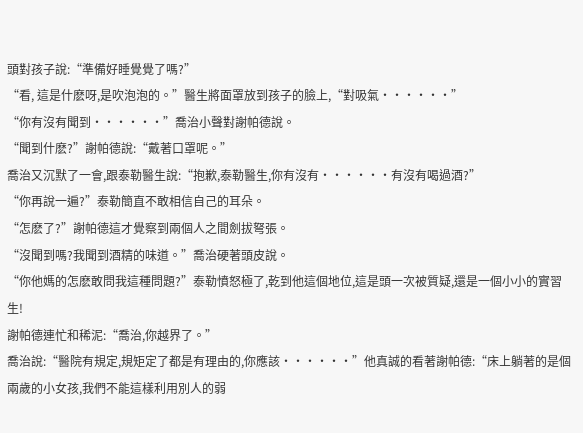頭對孩子說:“準備好睡覺覺了嗎?”
“看, 這是什麽呀,是吹泡泡的。”醫生將面罩放到孩子的臉上,“對吸氣······”
“你有沒有聞到······”喬治小聲對謝帕德說。
“聞到什麽?”謝帕德說:“戴著口罩呢。”
喬治又沉默了一會,跟泰勒醫生說:“抱歉,泰勒醫生,你有沒有······有沒有喝過酒?”
“你再說一遍?”泰勒簡直不敢相信自己的耳朵。
“怎麽了?”謝帕德這才覺察到兩個人之間劍拔弩張。
“沒聞到嗎?我聞到酒精的味道。”喬治硬著頭皮說。
“你他媽的怎麽敢問我這種問題?”泰勒憤怒極了,乾到他這個地位,這是頭一次被質疑,還是一個小小的實習生!
謝帕德連忙和稀泥:“喬治,你越界了。”
喬治說:“醫院有規定,規矩定了都是有理由的,你應該······”他真誠的看著謝帕德:“床上躺著的是個兩歲的小女孩,我們不能這樣利用別人的弱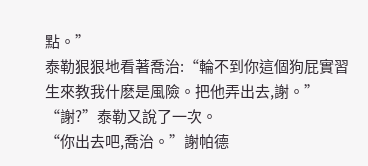點。”
泰勒狠狠地看著喬治:“輪不到你這個狗屁實習生來教我什麽是風險。把他弄出去,謝。”
“謝?”泰勒又說了一次。
“你出去吧,喬治。”謝帕德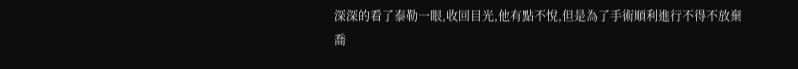深深的看了泰勒一眼,收回目光,他有點不悅,但是為了手術順利進行不得不放棄喬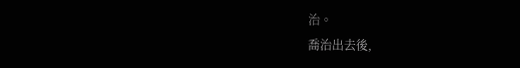治。
喬治出去後,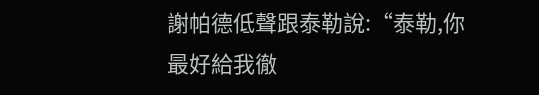謝帕德低聲跟泰勒說:“泰勒,你最好給我徹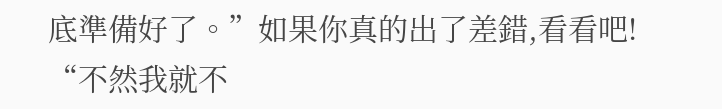底準備好了。”如果你真的出了差錯,看看吧!
“不然我就不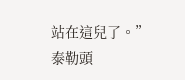站在這兒了。”泰勒頭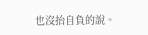也沒抬自負的說。